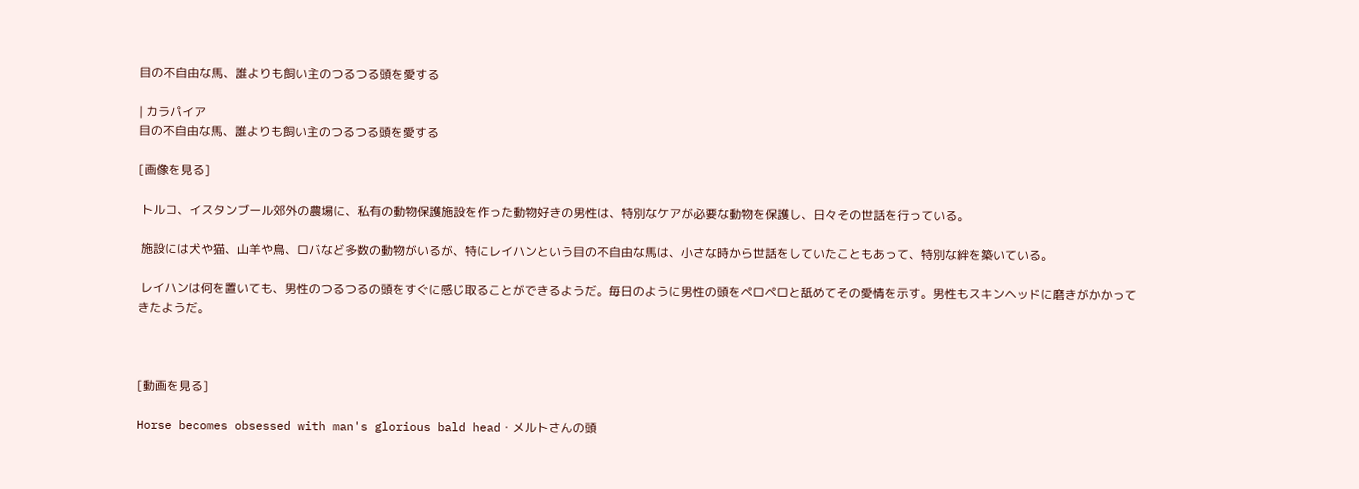目の不自由な馬、誰よりも飼い主のつるつる頭を愛する

| カラパイア
目の不自由な馬、誰よりも飼い主のつるつる頭を愛する

[画像を見る]

 トルコ、イスタンブール郊外の農場に、私有の動物保護施設を作った動物好きの男性は、特別なケアが必要な動物を保護し、日々その世話を行っている。

 施設には犬や猫、山羊や鳥、ロバなど多数の動物がいるが、特にレイハンという目の不自由な馬は、小さな時から世話をしていたこともあって、特別な絆を築いている。

 レイハンは何を置いても、男性のつるつるの頭をすぐに感じ取ることができるようだ。毎日のように男性の頭をペロペロと舐めてその愛情を示す。男性もスキンヘッドに磨きがかかってきたようだ。



[動画を見る]

Horse becomes obsessed with man's glorious bald head・メルトさんの頭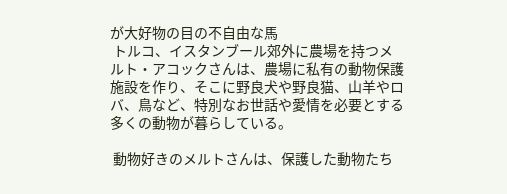が大好物の目の不自由な馬
 トルコ、イスタンブール郊外に農場を持つメルト・アコックさんは、農場に私有の動物保護施設を作り、そこに野良犬や野良猫、山羊やロバ、鳥など、特別なお世話や愛情を必要とする多くの動物が暮らしている。

 動物好きのメルトさんは、保護した動物たち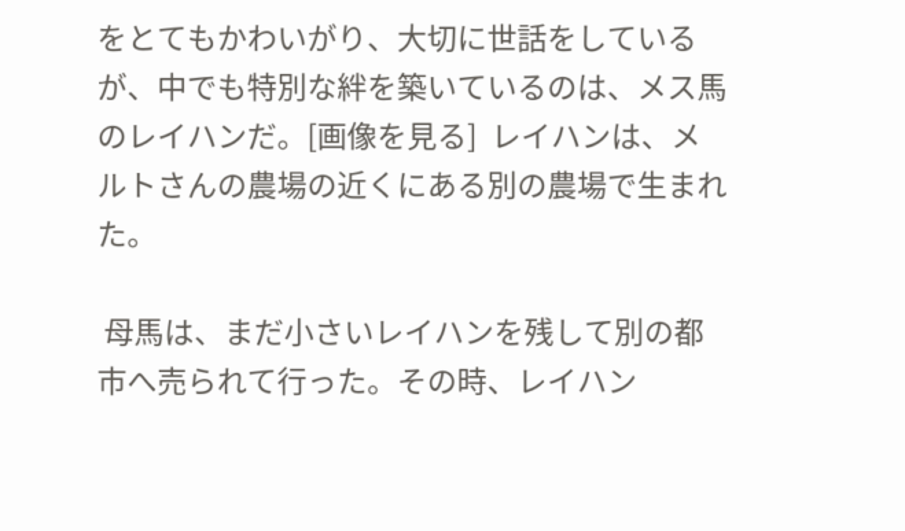をとてもかわいがり、大切に世話をしているが、中でも特別な絆を築いているのは、メス馬のレイハンだ。[画像を見る]  レイハンは、メルトさんの農場の近くにある別の農場で生まれた。

 母馬は、まだ小さいレイハンを残して別の都市へ売られて行った。その時、レイハン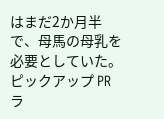はまだ2か月半で、母馬の母乳を必要としていた。
ピックアップ PR
ラ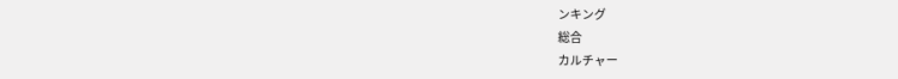ンキング
総合
カルチャー